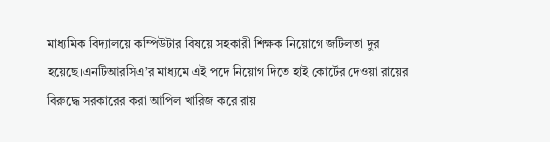মাধ্যমিক বিদ্যালয়ে কম্পিউটার বিষয়ে সহকারী শিক্ষক নিয়োগে জটিলতা দুর হয়েছে।এনটিআরসিএ’র মাধ্যমে এই পদে নিয়োগ দিতে হাই কোর্টের দেওয়া রায়ের বিরুদ্ধে সরকারের করা আপিল খারিজ করে রায়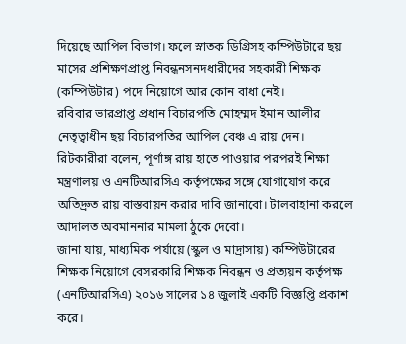দিয়েছে আপিল বিভাগ। ফলে স্নাতক ডিগ্রিসহ কম্পিউটারে ছয় মাসের প্রশিক্ষণপ্রাপ্ত নিবন্ধনসনদধারীদের সহকারী শিক্ষক (কম্পিউটার) পদে নিয়োগে আর কোন বাধা নেই।
রবিবার ভারপ্রাপ্ত প্রধান বিচারপতি মোহম্মদ ইমান আলীর নেতৃত্বাধীন ছয় বিচারপতির আপিল বেঞ্চ এ রায় দেন।
রিটকারীরা বলেন, পূর্ণাঙ্গ রায় হাতে পাওয়ার পরপরই শিক্ষা মন্ত্রণালয় ও এনটিআরসিএ কর্তৃপক্ষের সঙ্গে যোগাযোগ করে অতিদ্রুত রায় বাস্তবায়ন করার দাবি জানাবো। টালবাহানা করলে আদালত অবমাননার মামলা ঠুকে দেবো।
জানা যায়, মাধ্যমিক পর্যায়ে (স্কুল ও মাদ্রাসায়) কম্পিউটারের শিক্ষক নিয়োগে বেসরকারি শিক্ষক নিবন্ধন ও প্রত্যয়ন কর্তৃপক্ষ (এনটিআরসিএ) ২০১৬ সালের ১৪ জুলাই একটি বিজ্ঞপ্তি প্রকাশ করে।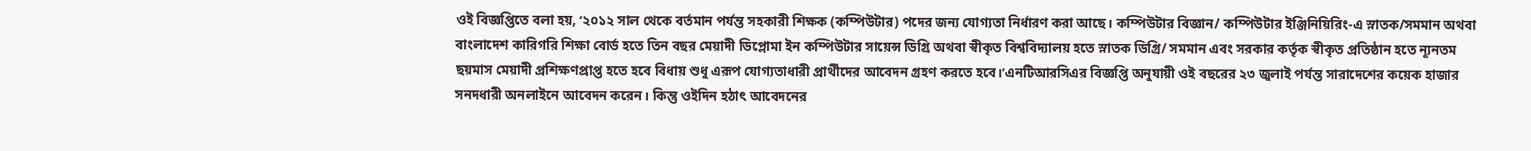ওই বিজ্ঞপ্তিতে বলা হয়, ‘২০১২ সাল থেকে বর্তমান পর্যন্ত সহকারী শিক্ষক (কম্পিউটার) পদের জন্য যোগ্যতা নির্ধারণ করা আছে। কম্পিউটার বিজ্ঞান/ কম্পিউটার ইঞ্জিনিয়িরিং-এ স্নাতক/সমমান অথবা বাংলাদেশ কারিগরি শিক্ষা বোর্ড হতে তিন বছর মেয়াদী ডিপ্লোমা ইন কম্পিউটার সায়েন্স ডিগ্রি অথবা স্বীকৃত বিশ্ববিদ্যালয় হতে স্নাতক ডিগ্রি/ সমমান এবং সরকার কর্তৃক স্বীকৃত প্রতিষ্ঠান হতে ন্যূনতম ছয়মাস মেয়াদী প্রশিক্ষণপ্রাপ্ত হতে হবে বিধায় শুধু এরূপ যোগ্যতাধারী প্রার্থীদের আবেদন গ্রহণ করতে হবে।’এনটিআরসিএর বিজ্ঞপ্তি অনুযায়ী ওই বছরের ২৩ জুলাই পর্যন্ত সারাদেশের কয়েক হাজার সনদধারী অনলাইনে আবেদন করেন। কিন্তু ওইদিন হঠাৎ আবেদনের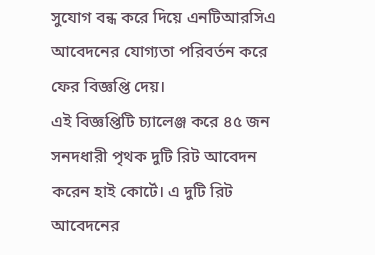সুযোগ বন্ধ করে দিয়ে এনটিআরসিএ আবেদনের যোগ্যতা পরিবর্তন করে ফের বিজ্ঞপ্তি দেয়।
এই বিজ্ঞপ্তিটি চ্যালেঞ্জ করে ৪৫ জন সনদধারী পৃথক দুটি রিট আবেদন করেন হাই কোর্টে। এ দুটি রিট আবেদনের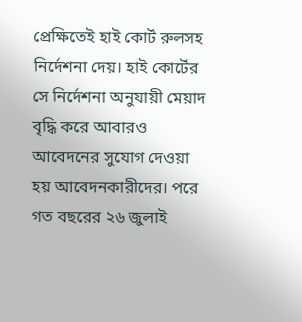প্রেক্ষিতেই হাই কোর্ট রুলসহ নির্দেশনা দেয়। হাই কোর্টের সে নির্দেশনা অনুযায়ী মেয়াদ বৃদ্ধি করে আবারও আবেদনের সুযোগ দেওয়া হয় আবেদনকারীদের। পরে গত বছরের ২৬ জুলাই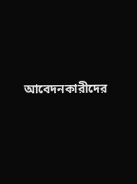আবেদনকারীদের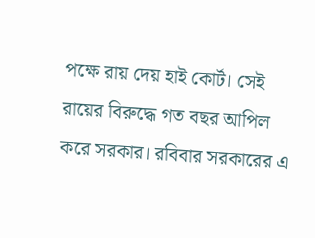পক্ষে রায় দেয় হাই কোর্ট। সেই রায়ের বিরুদ্ধে গত বছর আপিল করে সরকার। রবিবার সরকারের এ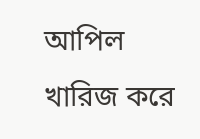আপিল খারিজ করে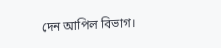দেন আপিল বিভাগ।